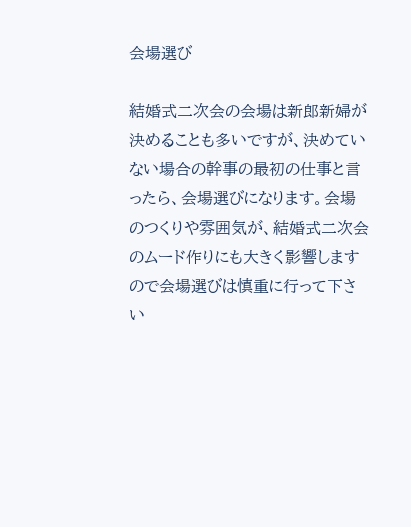会場選び

結婚式二次会の会場は新郎新婦が決めることも多いですが、決めていない場合の幹事の最初の仕事と言ったら、会場選びになります。会場のつくりや雰囲気が、結婚式二次会のムード作りにも大きく影響しますので会場選びは慎重に行って下さい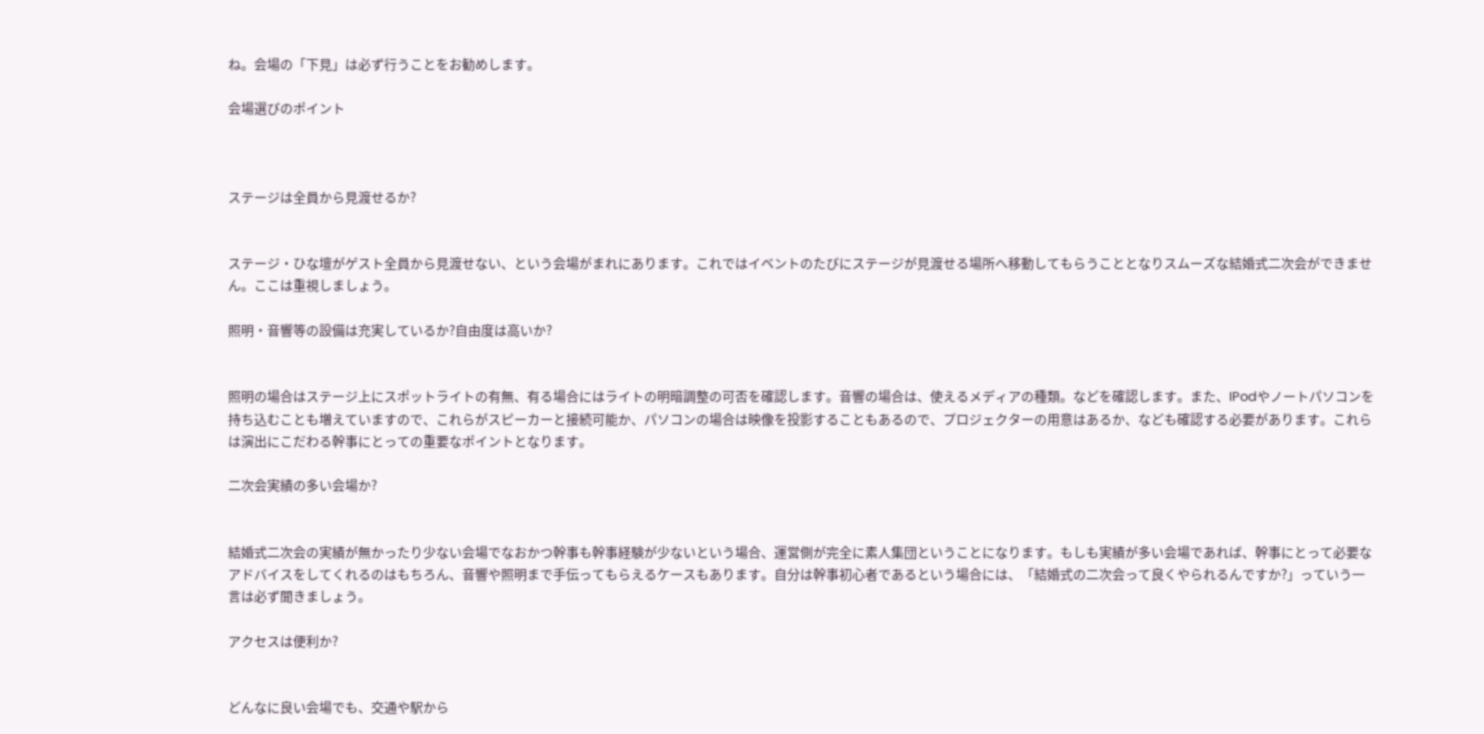ね。会場の「下見」は必ず行うことをお勧めします。

会場選びのポイント



ステージは全員から見渡せるか?


ステージ・ひな壇がゲスト全員から見渡せない、という会場がまれにあります。これではイベントのたびにステージが見渡せる場所へ移動してもらうこととなりスムーズな結婚式二次会ができません。ここは重視しましょう。

照明・音響等の設備は充実しているか?自由度は高いか?


照明の場合はステージ上にスポットライトの有無、有る場合にはライトの明暗調整の可否を確認します。音響の場合は、使えるメディアの種類。などを確認します。また、IPodやノートパソコンを持ち込むことも増えていますので、これらがスピーカーと接続可能か、パソコンの場合は映像を投影することもあるので、プロジェクターの用意はあるか、なども確認する必要があります。これらは演出にこだわる幹事にとっての重要なポイントとなります。

二次会実績の多い会場か?


結婚式二次会の実績が無かったり少ない会場でなおかつ幹事も幹事経験が少ないという場合、運営側が完全に素人集団ということになります。もしも実績が多い会場であれば、幹事にとって必要なアドバイスをしてくれるのはもちろん、音響や照明まで手伝ってもらえるケースもあります。自分は幹事初心者であるという場合には、「結婚式の二次会って良くやられるんですか?」っていう一言は必ず聞きましょう。

アクセスは便利か?


どんなに良い会場でも、交通や駅から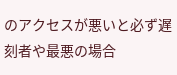のアクセスが悪いと必ず遅刻者や最悪の場合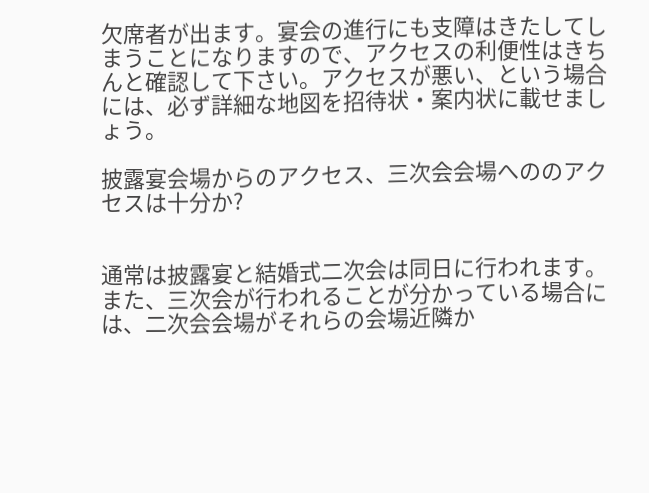欠席者が出ます。宴会の進行にも支障はきたしてしまうことになりますので、アクセスの利便性はきちんと確認して下さい。アクセスが悪い、という場合には、必ず詳細な地図を招待状・案内状に載せましょう。

披露宴会場からのアクセス、三次会会場へののアクセスは十分か?


通常は披露宴と結婚式二次会は同日に行われます。また、三次会が行われることが分かっている場合には、二次会会場がそれらの会場近隣か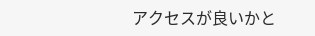アクセスが良いかと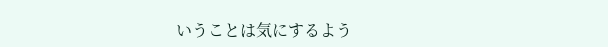いうことは気にするよう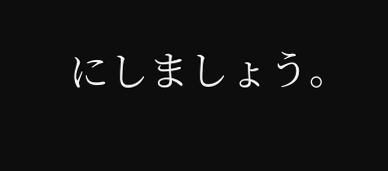にしましょう。